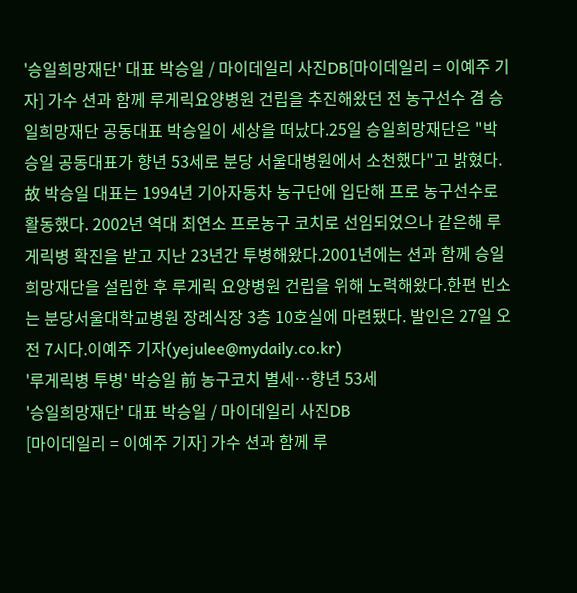'승일희망재단' 대표 박승일 / 마이데일리 사진DB[마이데일리 = 이예주 기자] 가수 션과 함께 루게릭요양병원 건립을 추진해왔던 전 농구선수 겸 승일희망재단 공동대표 박승일이 세상을 떠났다.25일 승일희망재단은 "박승일 공동대표가 향년 53세로 분당 서울대병원에서 소천했다"고 밝혔다.故 박승일 대표는 1994년 기아자동차 농구단에 입단해 프로 농구선수로 활동했다. 2002년 역대 최연소 프로농구 코치로 선임되었으나 같은해 루게릭병 확진을 받고 지난 23년간 투병해왔다.2001년에는 션과 함께 승일희망재단을 설립한 후 루게릭 요양병원 건립을 위해 노력해왔다.한편 빈소는 분당서울대학교병원 장례식장 3층 10호실에 마련됐다. 발인은 27일 오전 7시다.이예주 기자(yejulee@mydaily.co.kr)
'루게릭병 투병' 박승일 前 농구코치 별세…향년 53세
'승일희망재단' 대표 박승일 / 마이데일리 사진DB
[마이데일리 = 이예주 기자] 가수 션과 함께 루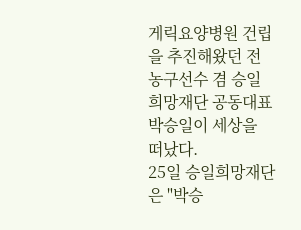게릭요양병원 건립을 추진해왔던 전 농구선수 겸 승일희망재단 공동대표 박승일이 세상을 떠났다.
25일 승일희망재단은 "박승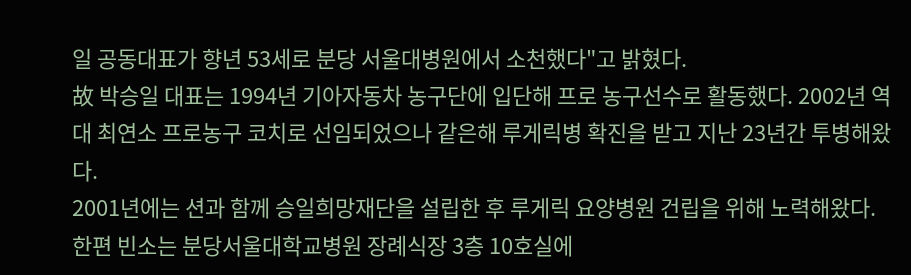일 공동대표가 향년 53세로 분당 서울대병원에서 소천했다"고 밝혔다.
故 박승일 대표는 1994년 기아자동차 농구단에 입단해 프로 농구선수로 활동했다. 2002년 역대 최연소 프로농구 코치로 선임되었으나 같은해 루게릭병 확진을 받고 지난 23년간 투병해왔다.
2001년에는 션과 함께 승일희망재단을 설립한 후 루게릭 요양병원 건립을 위해 노력해왔다.
한편 빈소는 분당서울대학교병원 장례식장 3층 10호실에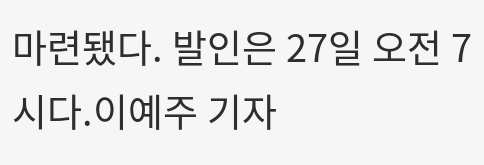마련됐다. 발인은 27일 오전 7시다.이예주 기자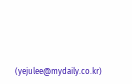(yejulee@mydaily.co.kr)